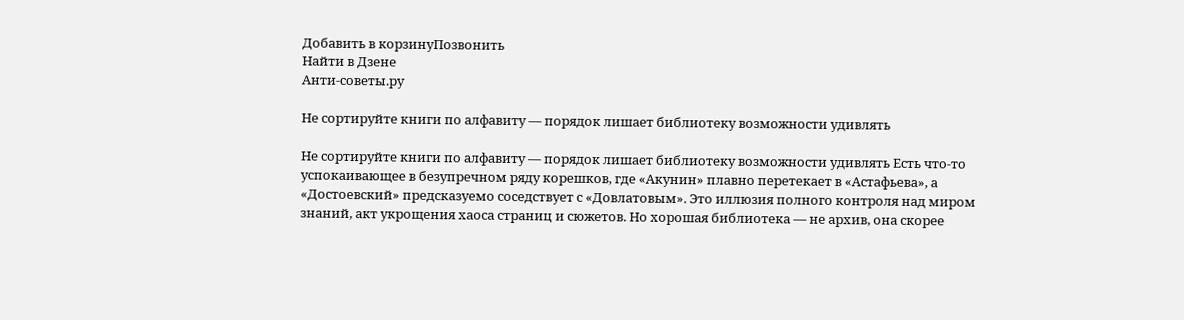Добавить в корзинуПозвонить
Найти в Дзене
Анти-советы.ру

Не сортируйте книги по алфавиту — порядок лишает библиотеку возможности удивлять

Не сортируйте книги по алфавиту — порядок лишает библиотеку возможности удивлять Есть что-то успокаивающее в безупречном ряду корешков, где «Акунин» плавно перетекает в «Астафьева», а «Достоевский» предсказуемо соседствует с «Довлатовым». Это иллюзия полного контроля над миром знаний, акт укрощения хаоса страниц и сюжетов. Но хорошая библиотека — не архив, она скорее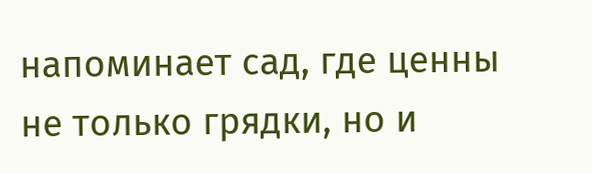напоминает сад, где ценны не только грядки, но и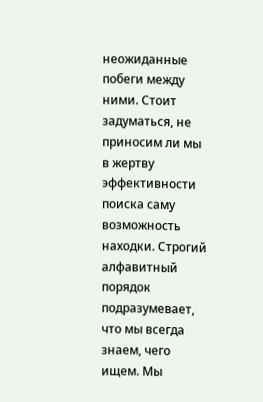неожиданные побеги между ними. Стоит задуматься, не приносим ли мы в жертву эффективности поиска саму возможность находки. Строгий алфавитный порядок подразумевает, что мы всегда знаем, чего ищем. Мы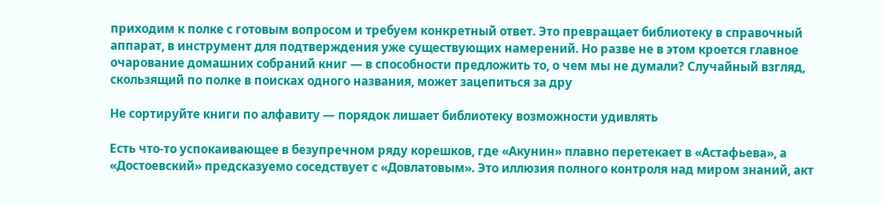приходим к полке с готовым вопросом и требуем конкретный ответ. Это превращает библиотеку в справочный аппарат, в инструмент для подтверждения уже существующих намерений. Но разве не в этом кроется главное очарование домашних собраний книг — в способности предложить то, о чем мы не думали? Случайный взгляд, скользящий по полке в поисках одного названия, может зацепиться за дру

Не сортируйте книги по алфавиту — порядок лишает библиотеку возможности удивлять

Есть что-то успокаивающее в безупречном ряду корешков, где «Акунин» плавно перетекает в «Астафьева», а «Достоевский» предсказуемо соседствует с «Довлатовым». Это иллюзия полного контроля над миром знаний, акт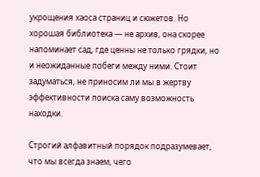укрощения хаоса страниц и сюжетов. Но хорошая библиотека — не архив, она скорее напоминает сад, где ценны не только грядки, но и неожиданные побеги между ними. Стоит задуматься, не приносим ли мы в жертву эффективности поиска саму возможность находки.

Строгий алфавитный порядок подразумевает, что мы всегда знаем, чего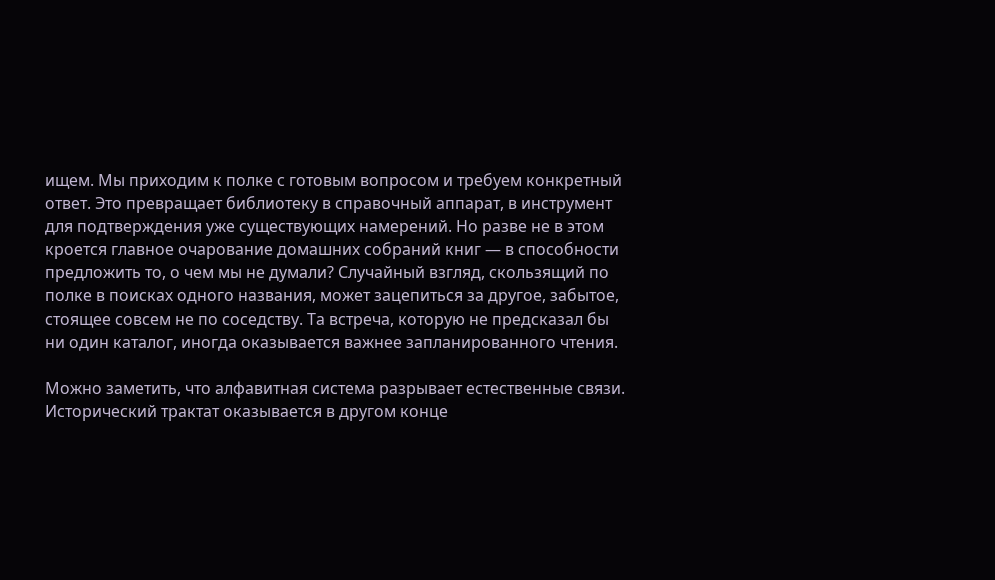ищем. Мы приходим к полке с готовым вопросом и требуем конкретный ответ. Это превращает библиотеку в справочный аппарат, в инструмент для подтверждения уже существующих намерений. Но разве не в этом кроется главное очарование домашних собраний книг — в способности предложить то, о чем мы не думали? Случайный взгляд, скользящий по полке в поисках одного названия, может зацепиться за другое, забытое, стоящее совсем не по соседству. Та встреча, которую не предсказал бы ни один каталог, иногда оказывается важнее запланированного чтения.

Можно заметить, что алфавитная система разрывает естественные связи. Исторический трактат оказывается в другом конце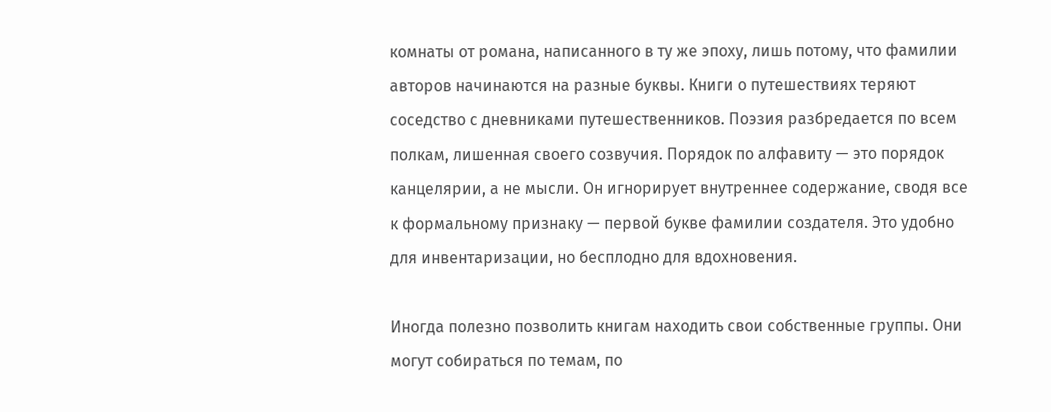комнаты от романа, написанного в ту же эпоху, лишь потому, что фамилии авторов начинаются на разные буквы. Книги о путешествиях теряют соседство с дневниками путешественников. Поэзия разбредается по всем полкам, лишенная своего созвучия. Порядок по алфавиту — это порядок канцелярии, а не мысли. Он игнорирует внутреннее содержание, сводя все к формальному признаку — первой букве фамилии создателя. Это удобно для инвентаризации, но бесплодно для вдохновения.

Иногда полезно позволить книгам находить свои собственные группы. Они могут собираться по темам, по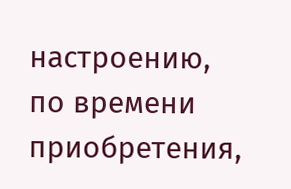настроению, по времени приобретения,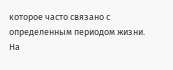которое часто связано с определенным периодом жизни. На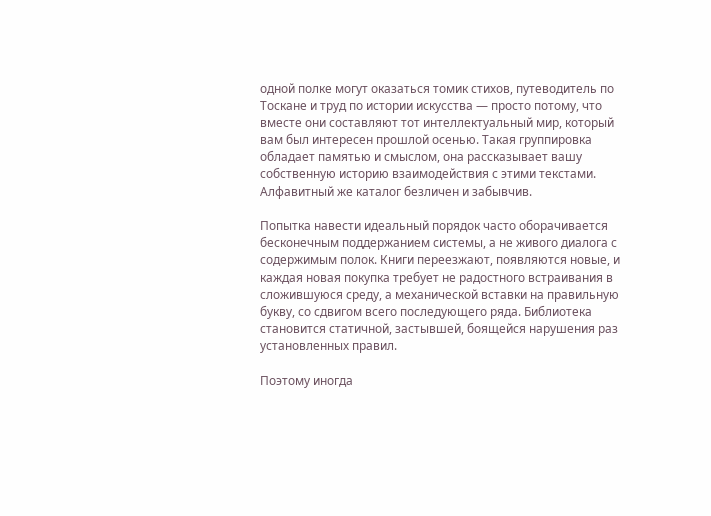одной полке могут оказаться томик стихов, путеводитель по Тоскане и труд по истории искусства — просто потому, что вместе они составляют тот интеллектуальный мир, который вам был интересен прошлой осенью. Такая группировка обладает памятью и смыслом, она рассказывает вашу собственную историю взаимодействия с этими текстами. Алфавитный же каталог безличен и забывчив.

Попытка навести идеальный порядок часто оборачивается бесконечным поддержанием системы, а не живого диалога с содержимым полок. Книги переезжают, появляются новые, и каждая новая покупка требует не радостного встраивания в сложившуюся среду, а механической вставки на правильную букву, со сдвигом всего последующего ряда. Библиотека становится статичной, застывшей, боящейся нарушения раз установленных правил.

Поэтому иногда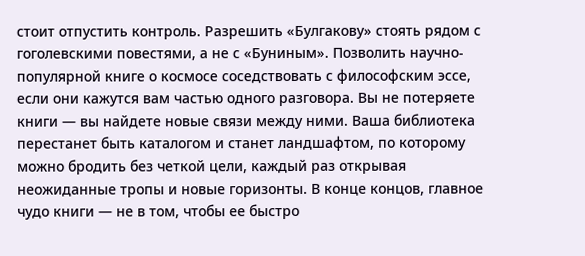стоит отпустить контроль. Разрешить «Булгакову» стоять рядом с гоголевскими повестями, а не с «Буниным». Позволить научно-популярной книге о космосе соседствовать с философским эссе, если они кажутся вам частью одного разговора. Вы не потеряете книги — вы найдете новые связи между ними. Ваша библиотека перестанет быть каталогом и станет ландшафтом, по которому можно бродить без четкой цели, каждый раз открывая неожиданные тропы и новые горизонты. В конце концов, главное чудо книги — не в том, чтобы ее быстро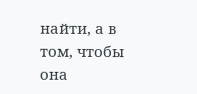найти, а в том, чтобы она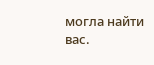могла найти вас.